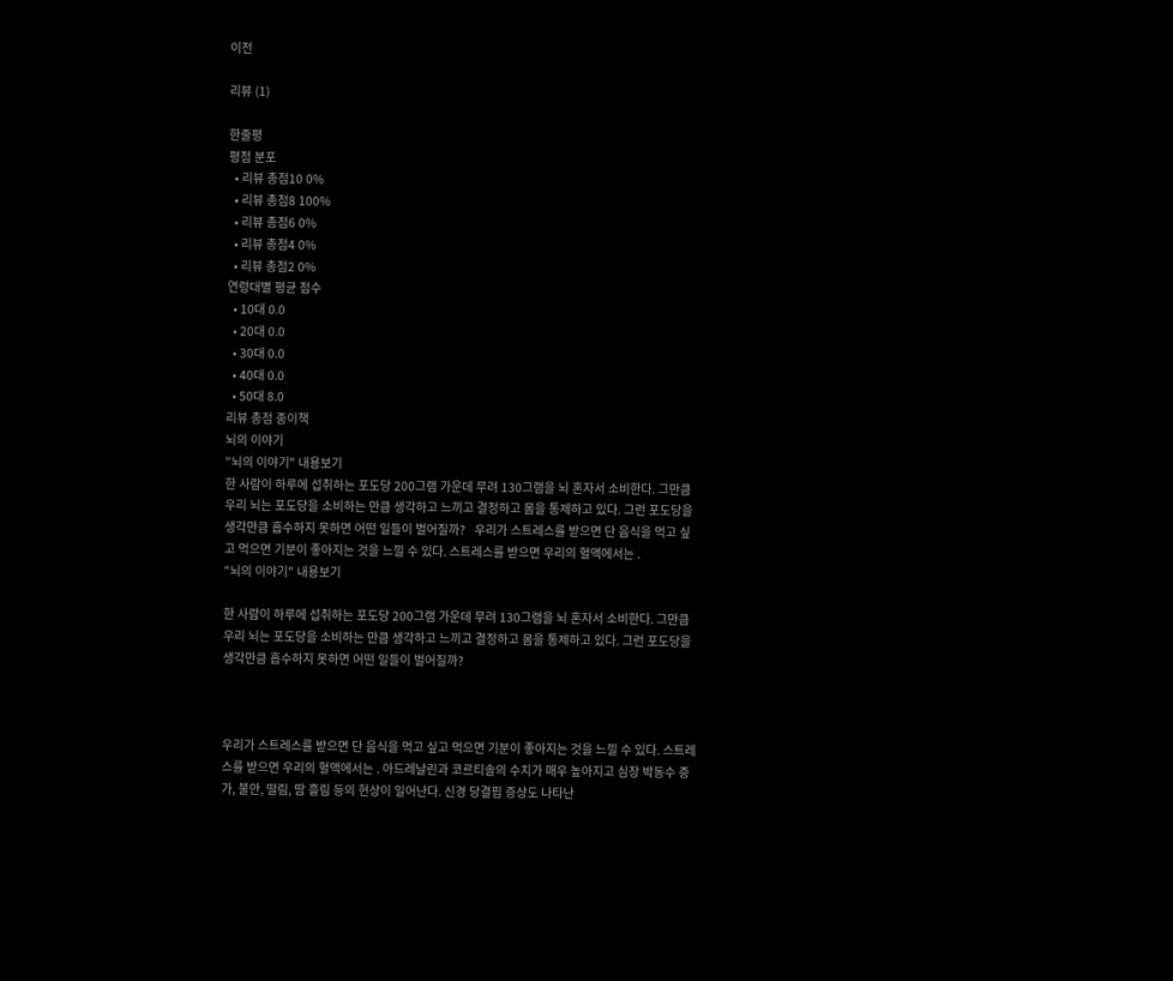이전

리뷰 (1)

한줄평
평점 분포
  • 리뷰 총점10 0%
  • 리뷰 총점8 100%
  • 리뷰 총점6 0%
  • 리뷰 총점4 0%
  • 리뷰 총점2 0%
연령대별 평균 점수
  • 10대 0.0
  • 20대 0.0
  • 30대 0.0
  • 40대 0.0
  • 50대 8.0
리뷰 총점 종이책
뇌의 이야기
"뇌의 이야기" 내용보기
한 사람이 하루에 섭취하는 포도당 200그램 가운데 무려 130그램을 뇌 혼자서 소비한다. 그만큼 우리 뇌는 포도당을 소비하는 만큼 생각하고 느끼고 결정하고 몸을 통제하고 있다. 그런 포도당을 생각만큼 흡수하지 못하면 어떤 일들이 벌어질까?   우리가 스트레스를 받으면 단 음식을 먹고 싶고 먹으면 기분이 좋아지는 것을 느낄 수 있다. 스트레스를 받으면 우리의 혈액에서는 .
"뇌의 이야기" 내용보기

한 사람이 하루에 섭취하는 포도당 200그램 가운데 무려 130그램을 뇌 혼자서 소비한다. 그만큼 우리 뇌는 포도당을 소비하는 만큼 생각하고 느끼고 결정하고 몸을 통제하고 있다. 그런 포도당을 생각만큼 흡수하지 못하면 어떤 일들이 벌어질까?



우리가 스트레스를 받으면 단 음식을 먹고 싶고 먹으면 기분이 좋아지는 것을 느낄 수 있다. 스트레스를 받으면 우리의 혈액에서는 . 아드레날린과 코르티솔의 수치가 매우 높아지고 심장 박동수 증가, 불안, 떨림, 땀 흘림 등의 현상이 일어난다. 신경 당결핍 증상도 나타난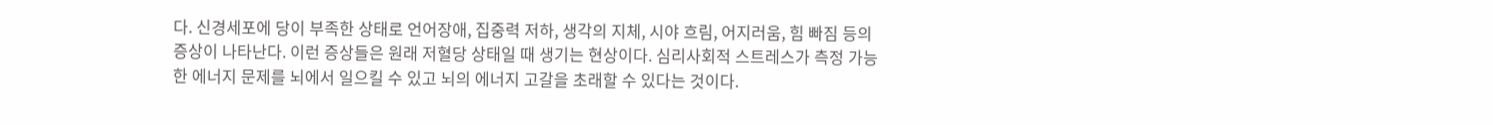다. 신경세포에 당이 부족한 상태로 언어장애, 집중력 저하, 생각의 지체, 시야 흐림, 어지러움, 힘 빠짐 등의 증상이 나타난다. 이런 증상들은 원래 저혈당 상태일 때 생기는 현상이다. 심리사회적 스트레스가 측정 가능한 에너지 문제를 뇌에서 일으킬 수 있고 뇌의 에너지 고갈을 초래할 수 있다는 것이다.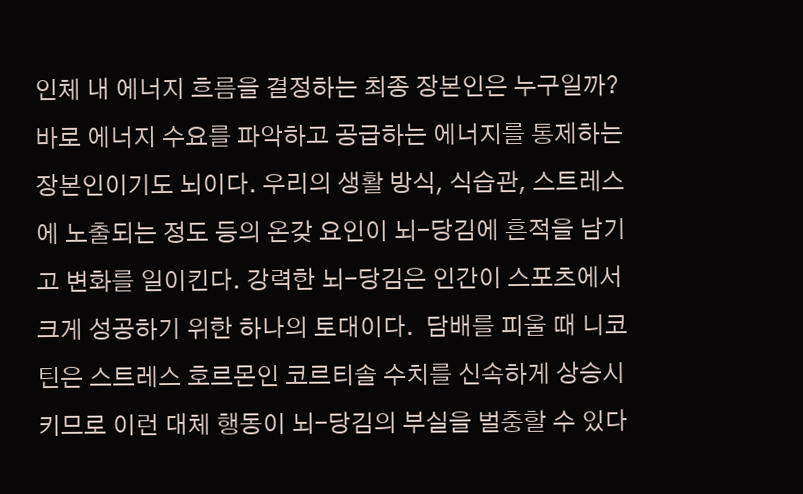인체 내 에너지 흐름을 결정하는 최종 장본인은 누구일까? 바로 에너지 수요를 파악하고 공급하는 에너지를 통제하는 장본인이기도 뇌이다. 우리의 생활 방식, 식습관, 스트레스에 노출되는 정도 등의 온갖 요인이 뇌-당김에 흔적을 남기고 변화를 일이킨다. 강력한 뇌-당김은 인간이 스포츠에서 크게 성공하기 위한 하나의 토대이다.  담배를 피울 때 니코틴은 스트레스 호르몬인 코르티솔 수치를 신속하게 상승시키므로 이런 대체 행동이 뇌-당김의 부실을 벌충할 수 있다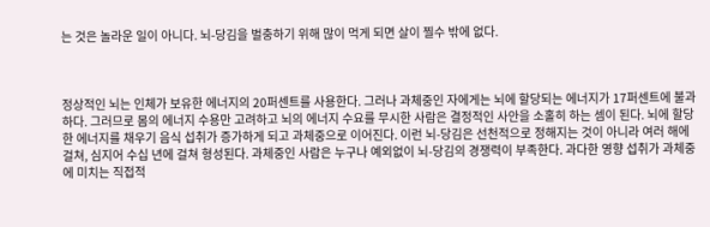는 것은 놀라운 일이 아니다. 뇌-당김을 벌충하기 위해 많이 먹게 되면 살이 찔수 밖에 없다.



정상적인 뇌는 인체가 보유한 에너지의 20퍼센트를 사용한다. 그러나 과체중인 자에게는 뇌에 할당되는 에너지가 17퍼센트에 불과하다. 그러므로 몸의 에너지 수용만 고려하고 뇌의 에너지 수요를 무시한 사람은 결정적인 사안을 소홀히 하는 셈이 된다. 뇌에 할당한 에너지를 채우기 음식 섭취가 증가하게 되고 과체중으로 이어진다. 이런 뇌-당김은 선천적으로 정해지는 것이 아니라 여러 해에 걸쳐, 심지어 수십 년에 걸쳐 형성된다. 과체중인 사람은 누구나 예외없이 뇌-당김의 경쟁력이 부족한다. 과다한 영향 섭취가 과체중에 미치는 직접적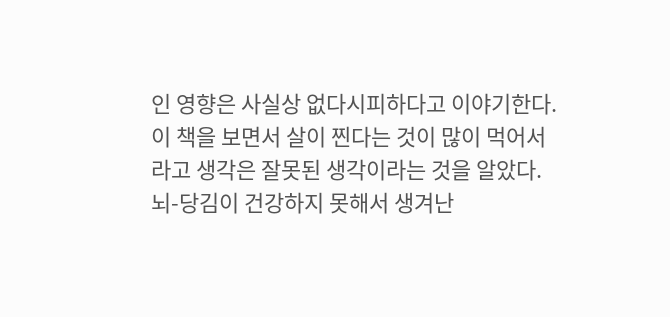인 영향은 사실상 없다시피하다고 이야기한다. 이 책을 보면서 살이 찐다는 것이 많이 먹어서라고 생각은 잘못된 생각이라는 것을 알았다. 뇌-당김이 건강하지 못해서 생겨난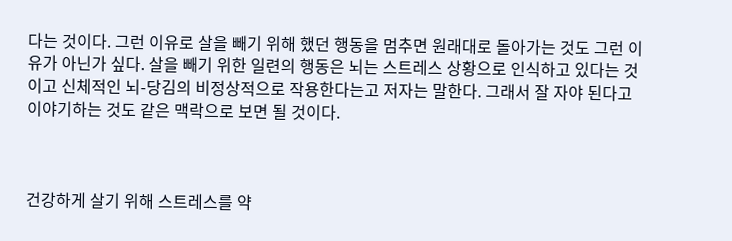다는 것이다. 그런 이유로 살을 빼기 위해 했던 행동을 멈추면 원래대로 돌아가는 것도 그런 이유가 아닌가 싶다. 살을 빼기 위한 일련의 행동은 뇌는 스트레스 상황으로 인식하고 있다는 것이고 신체적인 뇌-당김의 비정상적으로 작용한다는고 저자는 말한다. 그래서 잘 자야 된다고 이야기하는 것도 같은 맥락으로 보면 될 것이다.



건강하게 살기 위해 스트레스를 약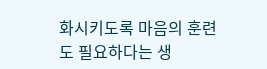화시키도록 마음의 훈련도 필요하다는 생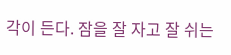각이 든다. 잠을 잘 자고 잘 쉬는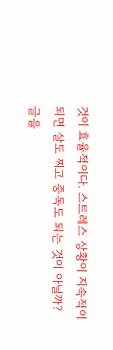것이 효율적이다. 스트레스 상황이 지속적이 되면 살도 찌고 중독도 되는 것이 아닐까? 글을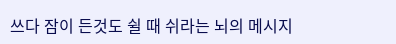쓰다 잠이 든것도 쉴 때 쉬라는 뇌의 메시지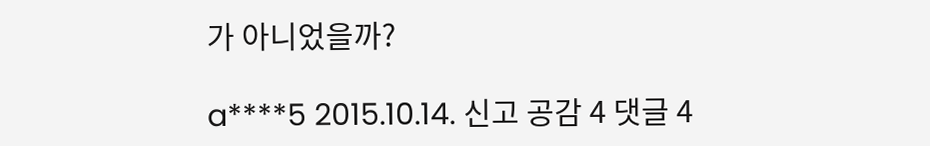가 아니었을까?

a****5 2015.10.14. 신고 공감 4 댓글 4